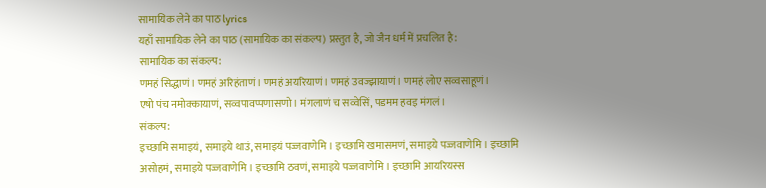सामायिक लेने का पाठ lyrics
यहाँ सामायिक लेने का पाठ (सामायिक का संकल्प) प्रस्तुत है, जो जैन धर्म में प्रचलित है:
सामायिक का संकल्प:
णमहं सिद्धाणं। णमहं अरिहंताणं। णमहं अयरियाणं। णमहं उवज्झायाणं। णमहं लोए सव्वसाहूणं।
एषो पंच नमोक्कायाणं, सव्वपावप्पणासणो। मंगलाणं च सव्वेसिं, पडमम हवइ मंगलं।
संकल्प:
इच्छामि समाइयं, समाइये थाउं, समाइयं पज्जवाणेमि। इच्छामि खमासमणं, समाइये पज्जवाणेमि। इच्छामि असोहमं, समाइये पज्जवाणेमि। इच्छामि ठवणं, समाइये पज्जवाणेमि। इच्छामि आयरियस्स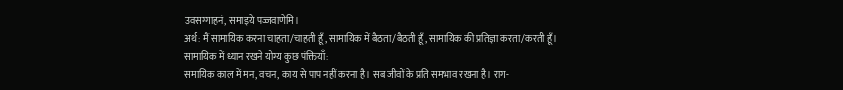उवसग्गाहनं, समाइये पज्जवाणेमि।
अर्थ: मैं सामायिक करना चाहता/चाहती हूँ, सामायिक में बैठता/बैठती हूँ, सामायिक की प्रतिज्ञा करता/करती हूँ।
सामायिक में ध्यान रखने योग्य कुछ पंक्तियाँ:
समायिक काल में मन, वचन, काय से पाप नहीं करना है। सब जीवों के प्रति समभाव रखना है। राग-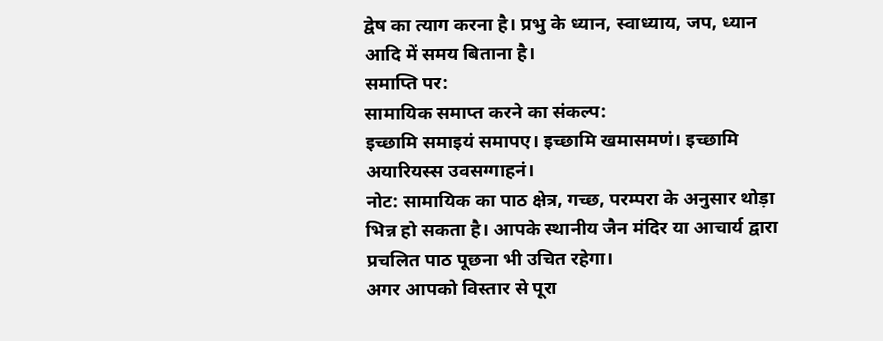द्वेष का त्याग करना है। प्रभु के ध्यान, स्वाध्याय, जप, ध्यान आदि में समय बिताना है।
समाप्ति पर:
सामायिक समाप्त करने का संकल्प:
इच्छामि समाइयं समापए। इच्छामि खमासमणं। इच्छामि अयारियस्स उवसग्गाहनं।
नोट: सामायिक का पाठ क्षेत्र, गच्छ, परम्परा के अनुसार थोड़ा भिन्न हो सकता है। आपके स्थानीय जैन मंदिर या आचार्य द्वारा प्रचलित पाठ पूछना भी उचित रहेगा।
अगर आपको विस्तार से पूरा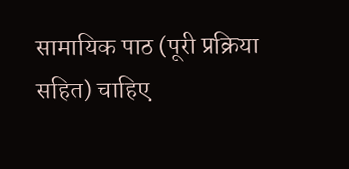सामायिक पाठ (पूरी प्रक्रिया सहित) चाहिए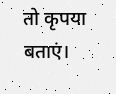तो कृपया बताएं।